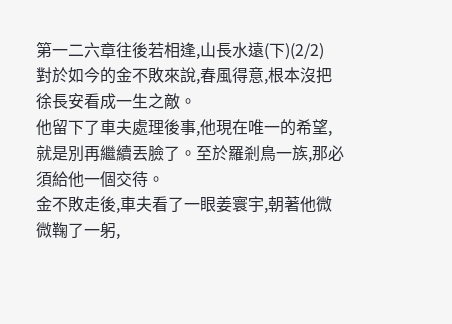第一二六章往後若相逢,山長水遠(下)(2/2)
對於如今的金不敗來說,春風得意,根本沒把徐長安看成一生之敵。
他留下了車夫處理後事,他現在唯一的希望,就是別再繼續丟臉了。至於羅剎鳥一族,那必須給他一個交待。
金不敗走後,車夫看了一眼姜寰宇,朝著他微微鞠了一躬,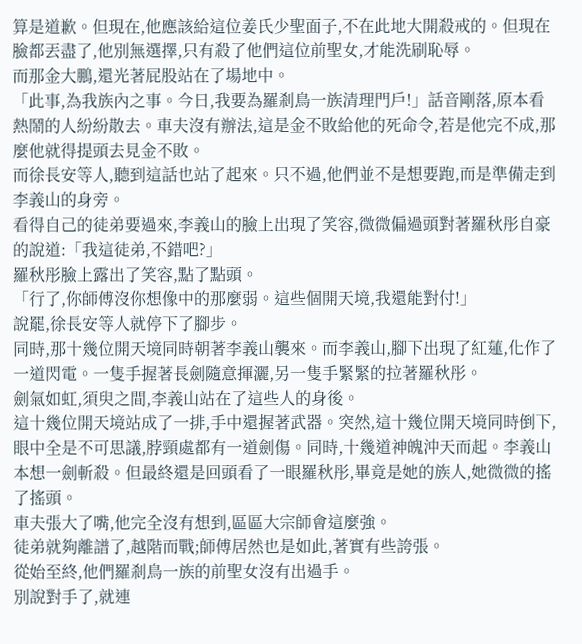算是道歉。但現在,他應該給這位姜氏少聖面子,不在此地大開殺戒的。但現在臉都丟盡了,他別無選擇,只有殺了他們這位前聖女,才能洗刷恥辱。
而那金大鵬,還光著屁股站在了場地中。
「此事,為我族內之事。今日,我要為羅剎鳥一族清理門戶!」話音剛落,原本看熱鬧的人紛紛散去。車夫沒有辦法,這是金不敗給他的死命令,若是他完不成,那麼他就得提頭去見金不敗。
而徐長安等人,聽到這話也站了起來。只不過,他們並不是想要跑,而是準備走到李義山的身旁。
看得自己的徒弟要過來,李義山的臉上出現了笑容,微微偏過頭對著羅秋彤自豪的說道:「我這徒弟,不錯吧?」
羅秋彤臉上露出了笑容,點了點頭。
「行了,你師傅沒你想像中的那麼弱。這些個開天境,我還能對付!」
說罷,徐長安等人就停下了腳步。
同時,那十幾位開天境同時朝著李義山襲來。而李義山,腳下出現了紅蓮,化作了一道閃電。一隻手握著長劍隨意揮灑,另一隻手緊緊的拉著羅秋彤。
劍氣如虹,須臾之間,李義山站在了這些人的身後。
這十幾位開天境站成了一排,手中還握著武器。突然,這十幾位開天境同時倒下,眼中全是不可思議,脖頸處都有一道劍傷。同時,十幾道神魄沖天而起。李義山本想一劍斬殺。但最終還是回頭看了一眼羅秋彤,畢竟是她的族人,她微微的搖了搖頭。
車夫張大了嘴,他完全沒有想到,區區大宗師會這麼強。
徒弟就夠離譜了,越階而戰;師傅居然也是如此,著實有些誇張。
從始至終,他們羅剎鳥一族的前聖女沒有出過手。
別說對手了,就連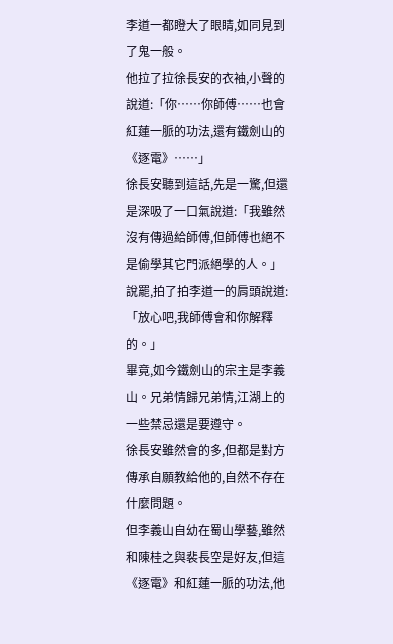李道一都瞪大了眼睛,如同見到了鬼一般。
他拉了拉徐長安的衣袖,小聲的說道:「你……你師傅……也會紅蓮一脈的功法,還有鐵劍山的《逐電》……」
徐長安聽到這話,先是一驚,但還是深吸了一口氣說道:「我雖然沒有傳過給師傅,但師傅也絕不是偷學其它門派絕學的人。」
說罷,拍了拍李道一的肩頭說道:「放心吧,我師傅會和你解釋的。」
畢竟,如今鐵劍山的宗主是李義山。兄弟情歸兄弟情,江湖上的一些禁忌還是要遵守。
徐長安雖然會的多,但都是對方傳承自願教給他的,自然不存在什麼問題。
但李義山自幼在蜀山學藝,雖然和陳桂之與裴長空是好友,但這《逐電》和紅蓮一脈的功法,他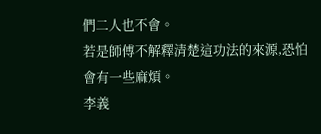們二人也不會。
若是師傅不解釋清楚這功法的來源,恐怕會有一些麻煩。
李義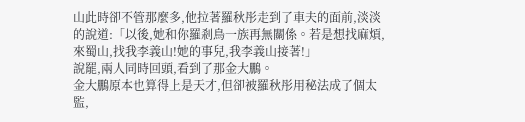山此時卻不管那麼多,他拉著羅秋彤走到了車夫的面前,淡淡的說道:「以後,她和你羅剎鳥一族再無關係。若是想找麻煩,來蜀山,找我李義山!她的事兒,我李義山接著!」
說罷,兩人同時回頭,看到了那金大鵬。
金大鵬原本也算得上是天才,但卻被羅秋彤用秘法成了個太監,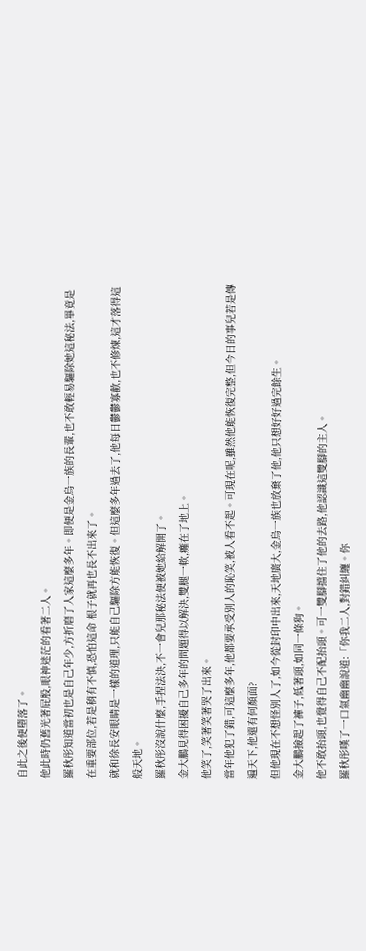自此之後便墮落了。
他此時仍舊光著屁股,眼神迷茫的看著二人。
羅秋彤知道當初也是自己年少,方折磨了人家這麼多年。即便是金烏一族的長輩,也不敢輕易驅除她這秘法,畢竟是在重要部位,若是稍有不慎,恐怕這命 根子就再也長不出來了。
就和徐長安眼睛是一樣的道理,只能自己驅除方能恢復。但這麼多年過去了,他每日鬱鬱寡歡,也不修煉,這才落得這般天地。
羅秋彤沒說什麼,手捏法決,不一會兒那秘法便被她給解開了。
金大鵬見得困擾自己多年的問題得以解決,雙腿一軟,癱在了地上。
他笑了,笑著笑著哭了出來。
當年他犯了錯,可這麼多年,他都要承受別人的恥笑,被人看不起。可現在呢,雖然他能恢復完整,但今日的事兒若是傳遍天下,他還有何顏面?
但他現在不想怪別人了,如今從封印中出來,天地廣大,金烏一族也放棄了他,他只想好好過完餘生。
金大鵬撿起了褲子,低著頭,如同一條狗。
他不敢抬頭,也覺得自己不配抬頭。可一雙腳擋住了他的去路,他認識這雙腳的主人。
羅秋彤嘆了一口氣幽幽說道:「你我二人,對錯糾纏。你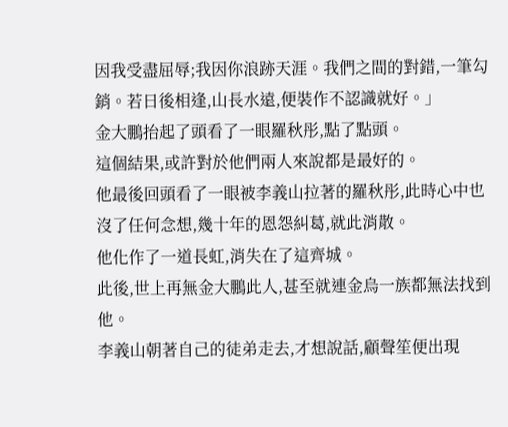因我受盡屈辱;我因你浪跡天涯。我們之間的對錯,一筆勾銷。若日後相逢,山長水遠,便裝作不認識就好。」
金大鵬抬起了頭看了一眼羅秋彤,點了點頭。
這個結果,或許對於他們兩人來說都是最好的。
他最後回頭看了一眼被李義山拉著的羅秋彤,此時心中也沒了任何念想,幾十年的恩怨糾葛,就此消散。
他化作了一道長虹,消失在了這齊城。
此後,世上再無金大鵬此人,甚至就連金烏一族都無法找到他。
李義山朝著自己的徒弟走去,才想說話,顧聲笙便出現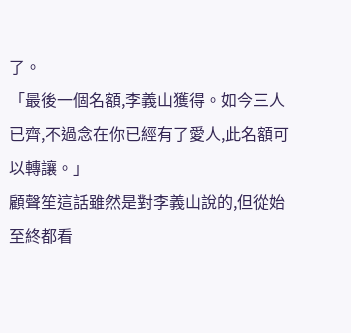了。
「最後一個名額,李義山獲得。如今三人已齊,不過念在你已經有了愛人,此名額可以轉讓。」
顧聲笙這話雖然是對李義山說的,但從始至終都看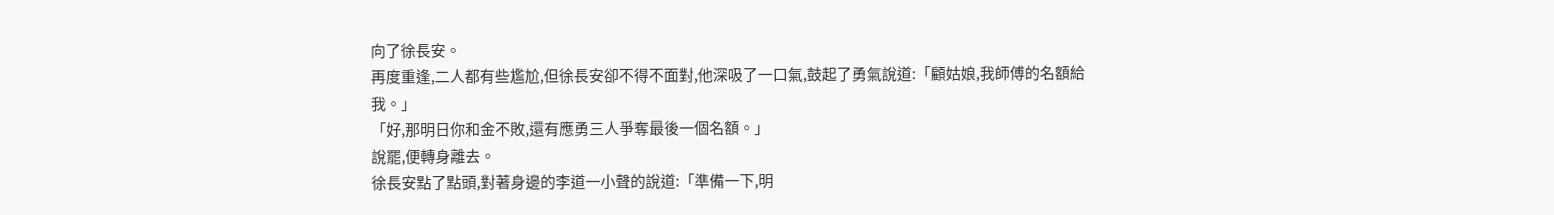向了徐長安。
再度重逢,二人都有些尷尬,但徐長安卻不得不面對,他深吸了一口氣,鼓起了勇氣說道:「顧姑娘,我師傅的名額給我。」
「好,那明日你和金不敗,還有應勇三人爭奪最後一個名額。」
說罷,便轉身離去。
徐長安點了點頭,對著身邊的李道一小聲的說道:「準備一下,明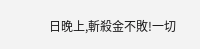日晚上,斬殺金不敗!一切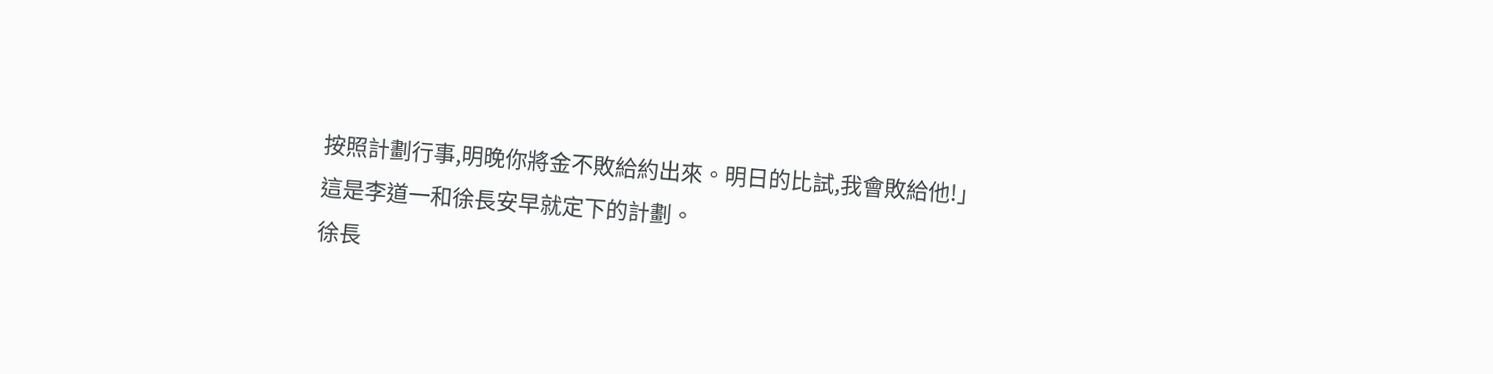按照計劃行事,明晚你將金不敗給約出來。明日的比試,我會敗給他!」
這是李道一和徐長安早就定下的計劃。
徐長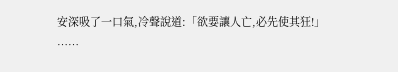安深吸了一口氣,冷聲說道:「欲要讓人亡,必先使其狂!」
……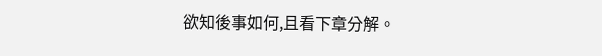欲知後事如何,且看下章分解。